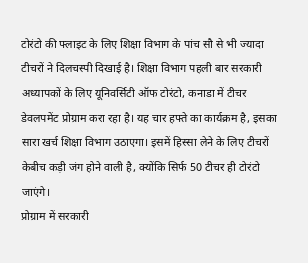टोरंटो की फ्लाइट के लिए शिक्षा विभाग के पांच सौ से भी ज्यादा टीचरों ने दिलचस्पी दिखाई है। शिक्षा विभाग पहली बार सरकारी अध्यापकों के लिए यूनिवर्सिटी ऑफ टोरंटो, कनाडा में टीचर डेवलपमेंट प्रोग्राम करा रहा है। यह चार हफ्ते का कार्यक्रम है, इसका सारा खर्च शिक्षा विभाग उठाएगा। इसमें हिस्सा लेने के लिए टीचरों केबीच कड़ी जंग होने वाली है, क्योंकि सिर्फ 50 टीचर ही टोरंटो जाएंगे।
प्रोग्राम में सरकारी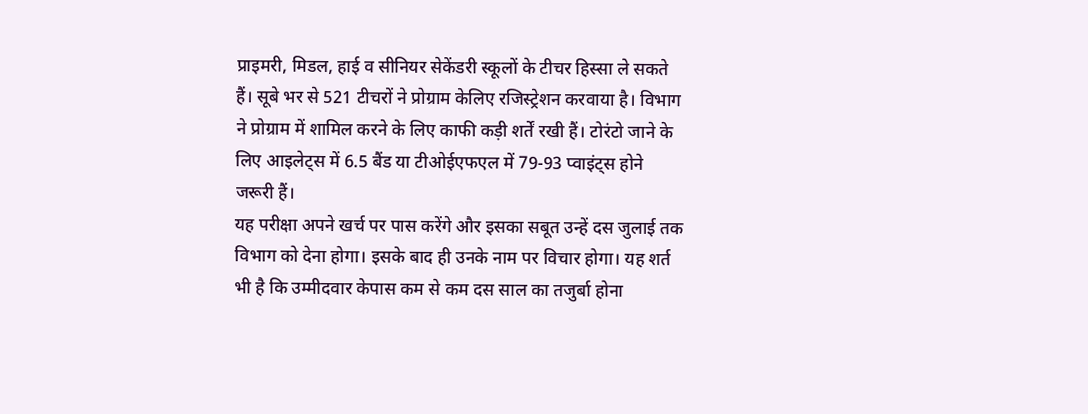प्राइमरी, मिडल, हाई व सीनियर सेकेंडरी स्कूलों के टीचर हिस्सा ले सकते हैं। सूबे भर से 521 टीचरों ने प्रोग्राम केलिए रजिस्ट्रेशन करवाया है। विभाग ने प्रोग्राम में शामिल करने के लिए काफी कड़ी शर्तें रखी हैं। टोरंटो जाने के लिए आइलेट्स में 6.5 बैंड या टीओईएफएल में 79-93 प्वाइंट्स होने जरूरी हैं।
यह परीक्षा अपने खर्च पर पास करेंगे और इसका सबूत उन्हें दस जुलाई तक विभाग को देना होगा। इसके बाद ही उनके नाम पर विचार होगा। यह शर्त भी है कि उम्मीदवार केपास कम से कम दस साल का तजुर्बा होना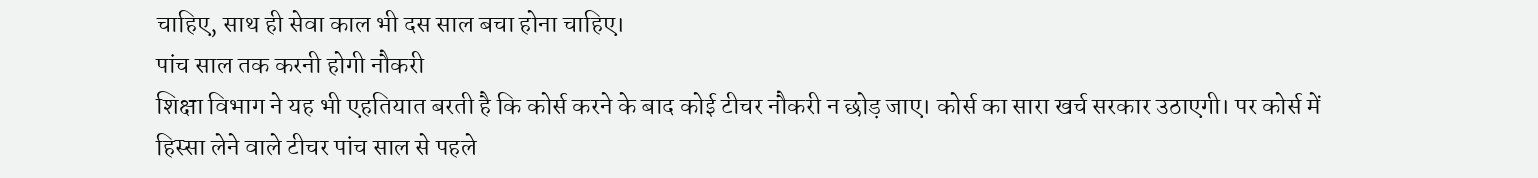चाहिए, साथ ही सेवा काल भी दस साल बचा होना चाहिए।
पांच साल तक करनी होगी नौकरी
शिक्षा विभाग ने यह भी एहतियात बरती है कि कोर्स करने के बाद कोई टीचर नौकरी न छोड़ जाए। कोर्स का सारा खर्च सरकार उठाएगी। पर कोर्स में हिस्सा लेने वाले टीचर पांच साल से पहले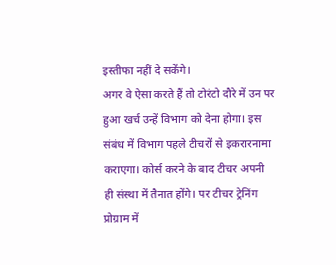इस्तीफा नहीं दे सकेंगे।
अगर वे ऐसा करते हैं तो टोरंटो दौरे में उन पर हुआ खर्च उन्हें विभाग को देना होगा। इस संबंध में विभाग पहले टीचरों से इकरारनामा कराएगा। कोर्स करने के बाद टीचर अपनी ही संस्था में तैनात होंगे। पर टीचर ट्रेनिंग प्रोग्राम में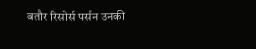बतौर रिसोर्स पर्सन उनकी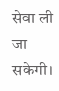सेवा ली जा सकेगी।